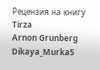Рецензия на книгу
Tirza
Arnon Grunberg
Dikaya_Murka5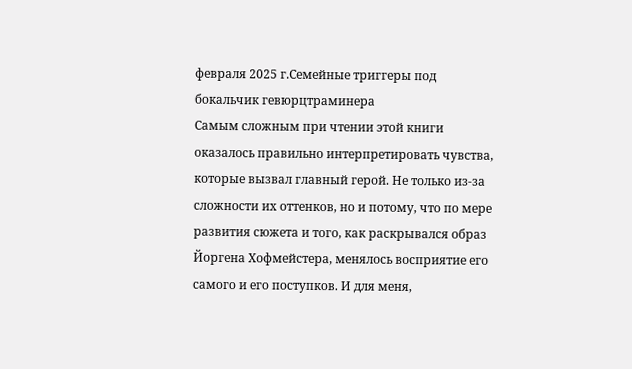февраля 2025 г.Семейные триггеры под бокальчик гевюрцтраминера
Самым сложным при чтении этой книги оказалось правильно интерпретировать чувства, которые вызвал главный герой. Не только из-за сложности их оттенков, но и потому, что по мере развития сюжета и того, как раскрывался образ Йоргена Хофмейстера, менялось восприятие его самого и его поступков. И для меня,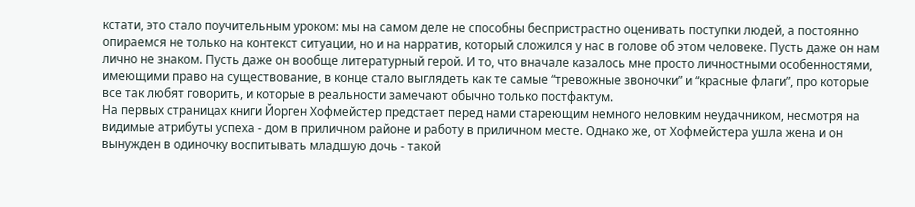кстати, это стало поучительным уроком: мы на самом деле не способны беспристрастно оценивать поступки людей, а постоянно опираемся не только на контекст ситуации, но и на нарратив, который сложился у нас в голове об этом человеке. Пусть даже он нам лично не знаком. Пусть даже он вообще литературный герой. И то, что вначале казалось мне просто личностными особенностями, имеющими право на существование, в конце стало выглядеть как те самые “тревожные звоночки” и “красные флаги”, про которые все так любят говорить, и которые в реальности замечают обычно только постфактум.
На первых страницах книги Йорген Хофмейстер предстает перед нами стареющим немного неловким неудачником, несмотря на видимые атрибуты успеха - дом в приличном районе и работу в приличном месте. Однако же, от Хофмейстера ушла жена и он вынужден в одиночку воспитывать младшую дочь - такой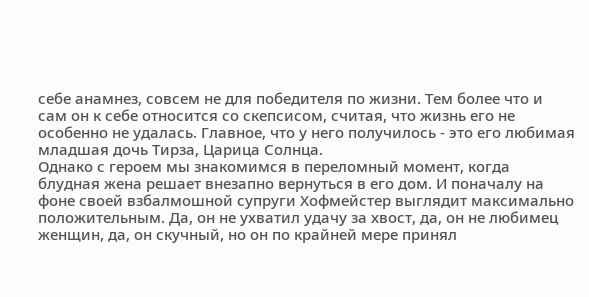себе анамнез, совсем не для победителя по жизни. Тем более что и сам он к себе относится со скепсисом, считая, что жизнь его не особенно не удалась. Главное, что у него получилось - это его любимая младшая дочь Тирза, Царица Солнца.
Однако с героем мы знакомимся в переломный момент, когда блудная жена решает внезапно вернуться в его дом. И поначалу на фоне своей взбалмошной супруги Хофмейстер выглядит максимально положительным. Да, он не ухватил удачу за хвост, да, он не любимец женщин, да, он скучный, но он по крайней мере принял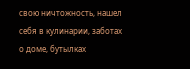свою ничтожность, нашел себя в кулинарии, заботах о доме, бутылках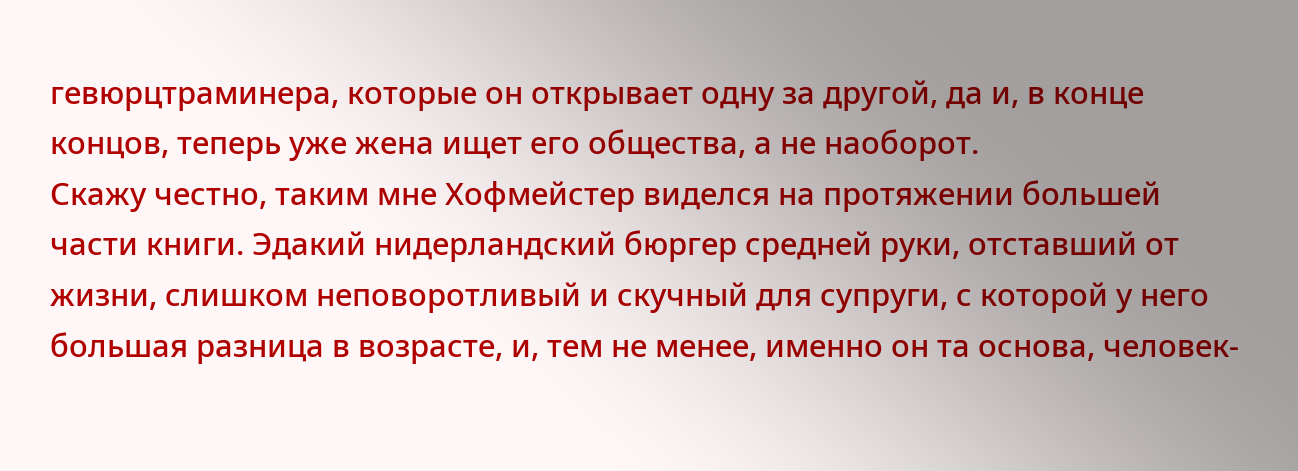гевюрцтраминера, которые он открывает одну за другой, да и, в конце концов, теперь уже жена ищет его общества, а не наоборот.
Скажу честно, таким мне Хофмейстер виделся на протяжении большей части книги. Эдакий нидерландский бюргер средней руки, отставший от жизни, слишком неповоротливый и скучный для супруги, с которой у него большая разница в возрасте, и, тем не менее, именно он та основа, человек-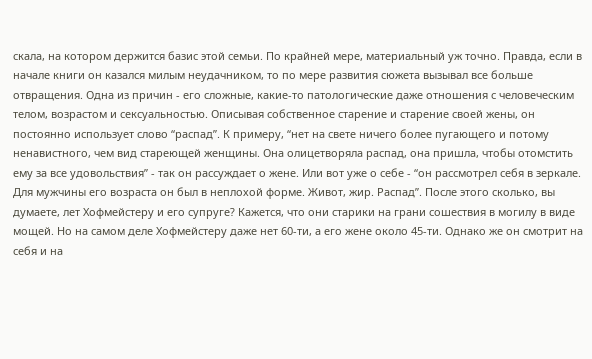скала, на котором держится базис этой семьи. По крайней мере, материальный уж точно. Правда, если в начале книги он казался милым неудачником, то по мере развития сюжета вызывал все больше отвращения. Одна из причин - его сложные, какие-то патологические даже отношения с человеческим телом, возрастом и сексуальностью. Описывая собственное старение и старение своей жены, он постоянно использует слово “распад”. К примеру, “нет на свете ничего более пугающего и потому ненавистного, чем вид стареющей женщины. Она олицетворяла распад, она пришла, чтобы отомстить ему за все удовольствия” - так он рассуждает о жене. Или вот уже о себе - “он рассмотрел себя в зеркале. Для мужчины его возраста он был в неплохой форме. Живот, жир. Распад”. После этого сколько, вы думаете, лет Хофмейстеру и его супруге? Кажется, что они старики на грани сошествия в могилу в виде мощей. Но на самом деле Хофмейстеру даже нет 60-ти, а его жене около 45-ти. Однако же он смотрит на себя и на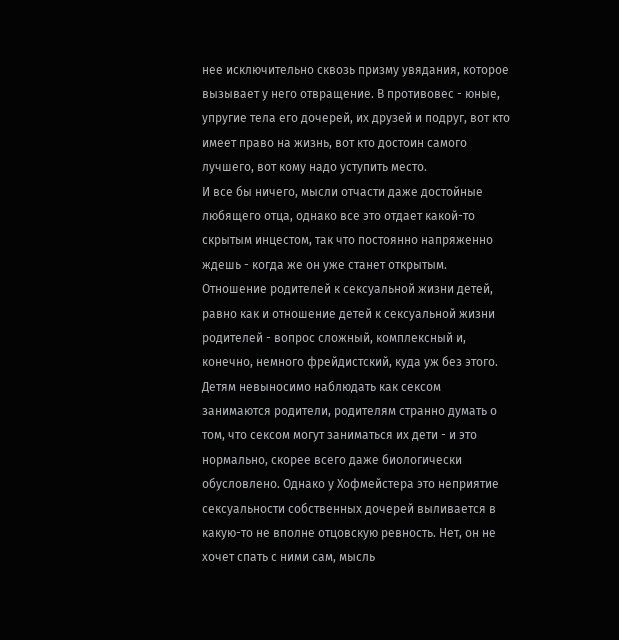нее исключительно сквозь призму увядания, которое вызывает у него отвращение. В противовес - юные, упругие тела его дочерей, их друзей и подруг, вот кто имеет право на жизнь, вот кто достоин самого лучшего, вот кому надо уступить место.
И все бы ничего, мысли отчасти даже достойные любящего отца, однако все это отдает какой-то скрытым инцестом, так что постоянно напряженно ждешь - когда же он уже станет открытым. Отношение родителей к сексуальной жизни детей, равно как и отношение детей к сексуальной жизни родителей - вопрос сложный, комплексный и, конечно, немного фрейдистский, куда уж без этого. Детям невыносимо наблюдать как сексом занимаются родители, родителям странно думать о том, что сексом могут заниматься их дети - и это нормально, скорее всего даже биологически обусловлено. Однако у Хофмейстера это неприятие сексуальности собственных дочерей выливается в какую-то не вполне отцовскую ревность. Нет, он не хочет спать с ними сам, мысль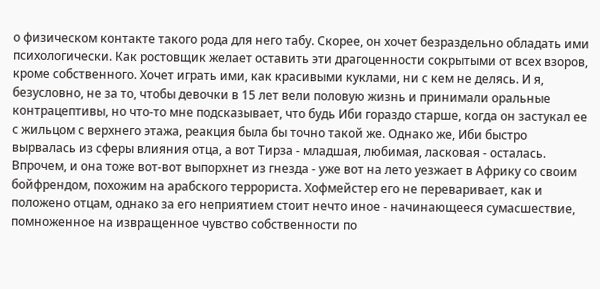о физическом контакте такого рода для него табу. Скорее, он хочет безраздельно обладать ими психологически. Как ростовщик желает оставить эти драгоценности сокрытыми от всех взоров, кроме собственного. Хочет играть ими, как красивыми куклами, ни с кем не делясь. И я, безусловно, не за то, чтобы девочки в 15 лет вели половую жизнь и принимали оральные контрацептивы, но что-то мне подсказывает, что будь Иби гораздо старше, когда он застукал ее с жильцом с верхнего этажа, реакция была бы точно такой же. Однако же, Иби быстро вырвалась из сферы влияния отца, а вот Тирза - младшая, любимая, ласковая - осталась. Впрочем, и она тоже вот-вот выпорхнет из гнезда - уже вот на лето уезжает в Африку со своим бойфрендом, похожим на арабского террориста. Хофмейстер его не переваривает, как и положено отцам, однако за его неприятием стоит нечто иное - начинающееся сумасшествие, помноженное на извращенное чувство собственности по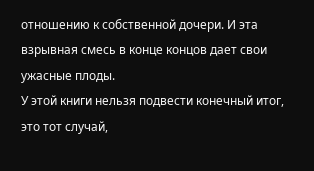отношению к собственной дочери. И эта взрывная смесь в конце концов дает свои ужасные плоды.
У этой книги нельзя подвести конечный итог, это тот случай,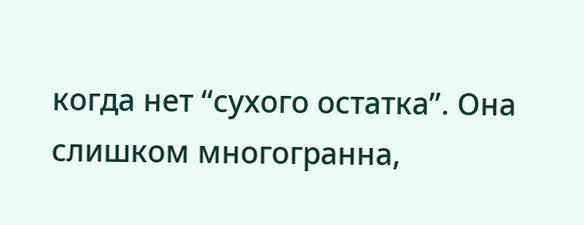когда нет “сухого остатка”. Она слишком многогранна,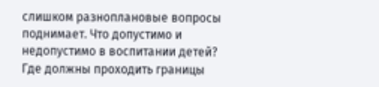слишком разноплановые вопросы поднимает. Что допустимо и недопустимо в воспитании детей? Где должны проходить границы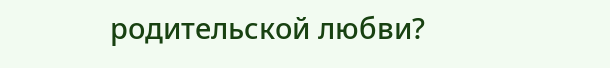родительской любви?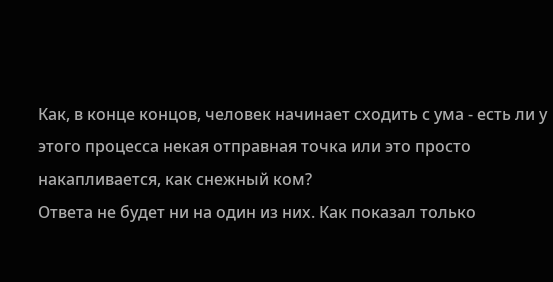Как, в конце концов, человек начинает сходить с ума - есть ли у этого процесса некая отправная точка или это просто накапливается, как снежный ком?
Ответа не будет ни на один из них. Как показал только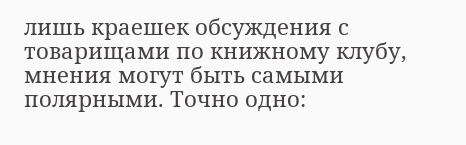лишь краешек обсуждения с товарищами по книжному клубу, мнения могут быть самыми полярными. Точно одно: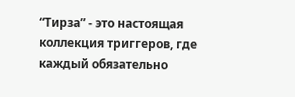“Тирза” - это настоящая коллекция триггеров, где каждый обязательно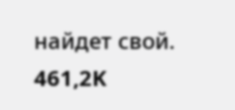найдет свой.
461,2K